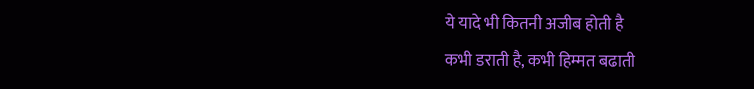ये यादे भी कितनी अजीब होती है
कभी डराती है, कभी हिम्मत बढाती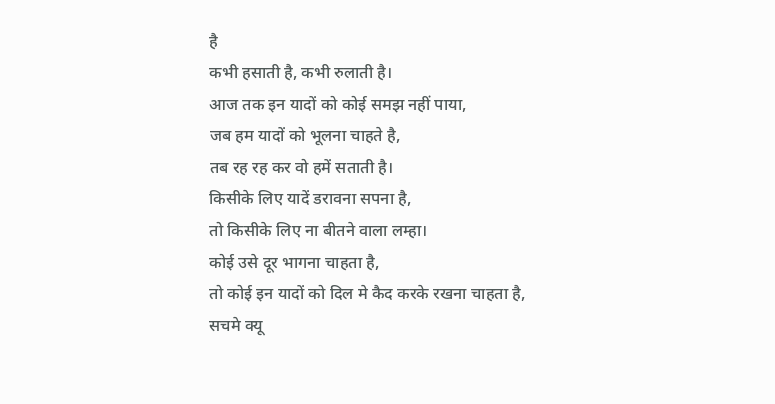है
कभी हसाती है, कभी रुलाती है।
आज तक इन यादों को कोई समझ नहीं पाया,
जब हम यादों को भूलना चाहते है,
तब रह रह कर वो हमें सताती है।
किसीके लिए यादें डरावना सपना है,
तो किसीके लिए ना बीतने वाला लम्हा।
कोई उसे दूर भागना चाहता है,
तो कोई इन यादों को दिल मे कैद करके रखना चाहता है,
सचमे क्यू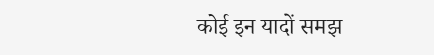कोई इन यादों समझ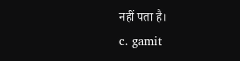नहीं पता है।
c. gamit